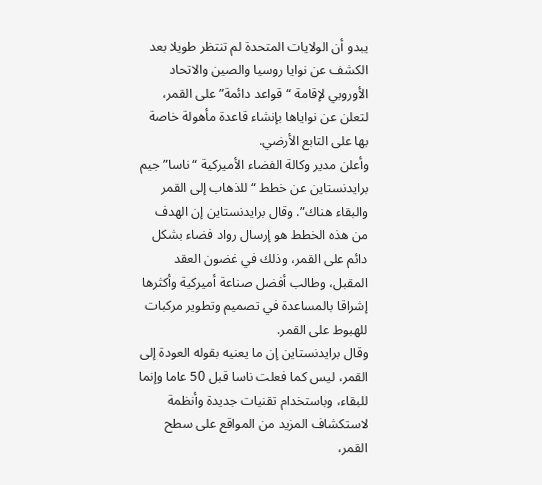يبدو أن الولايات المتحدة لم تنتظر طويلا بعد الكشف عن نوايا روسيا والصين والاتحاد الأوروبي لإقامة “قواعد دائمة” على القمر، لتعلن عن نواياها بإنشاء قاعدة مأهولة خاصة بها على التابع الأرضي.
وأعلن مدير وكالة الفضاء الأميركية “ناسا” جيم برايدنستاين عن خطط “للذهاب إلى القمر والبقاء هناك”. وقال برايدنستاين إن الهدف من هذه الخطط هو إرسال رواد فضاء بشكل دائم على القمر، وذلك في غضون العقد المقبل، وطالب أفضل صناعة أميركية وأكثرها إشراقا بالمساعدة في تصميم وتطوير مركبات للهبوط على القمر.
وقال برايدنستاين إن ما يعنيه بقوله العودة إلى القمر، ليس كما فعلت ناسا قبل 50 عاما وإنما للبقاء، وباستخدام تقنيات جديدة وأنظمة لاستكشاف المزيد من المواقع على سطح القمر،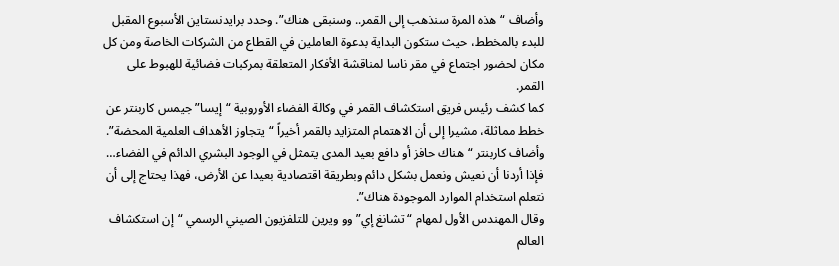وأضاف “هذه المرة سنذهب إلى القمر.. وسنبقى هناك”. وحدد برايدنستاين الأسبوع المقبل للبدء بالمخطط، حيث ستكون البداية بدعوة العاملين في القطاع من الشركات الخاصة ومن كل مكان لحضور اجتماع في مقر ناسا لمناقشة الأفكار المتعلقة بمركبات فضائية للهبوط على القمر.
كما كشف رئيس فريق استكشاف القمر في وكالة الفضاء الأوروبية “إيسا” جيمس كاربنتر عن خطط مماثلة، مشيرا إلى أن الاهتمام المتزايد بالقمر أخيراً “يتجاوز الأهداف العلمية المحضة”. وأضاف كاربنتر “هناك حافز أو دافع بعيد المدى يتمثل في الوجود البشري الدائم في الفضاء… فإذا أردنا أن نعيش ونعمل بشكل دائم وبطريقة اقتصادية بعيدا عن الأرض، فهذا يحتاج إلى أن نتعلم استخدام الموارد الموجودة هناك”.
وقال المهندس الأول لمهام “تشانغ إي” وو ويرين للتلفزيون الصيني الرسمي “إن استكشاف العالم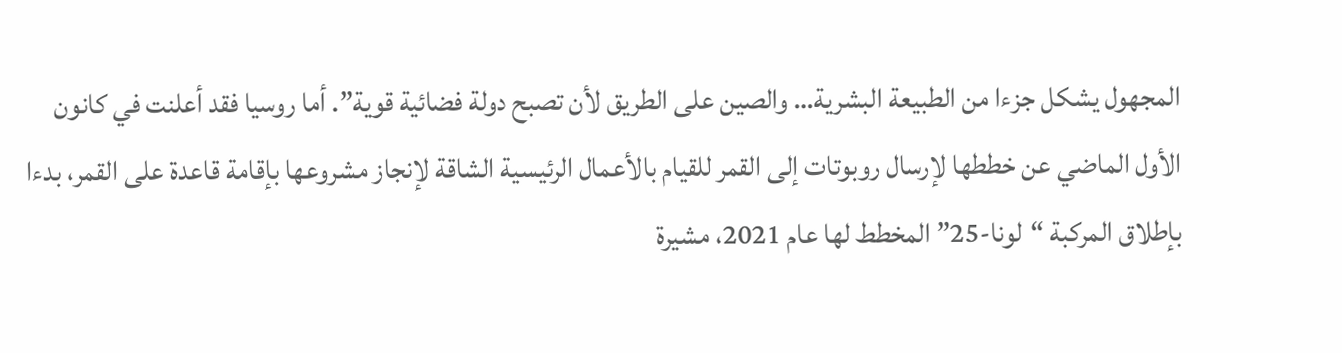المجهول يشكل جزءا من الطبيعة البشرية… والصين على الطريق لأن تصبح دولة فضائية قوية”. أما روسيا فقد أعلنت في كانون الأول الماضي عن خططها لإرسال روبوتات إلى القمر للقيام بالأعمال الرئيسية الشاقة لإنجاز مشروعها بإقامة قاعدة على القمر، بدءا بإطلاق المركبة “لونا-25” المخطط لها عام 2021، مشيرة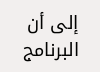إلى أن البرنامج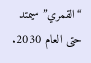“القمري” سيمتد حتى العام 2030.